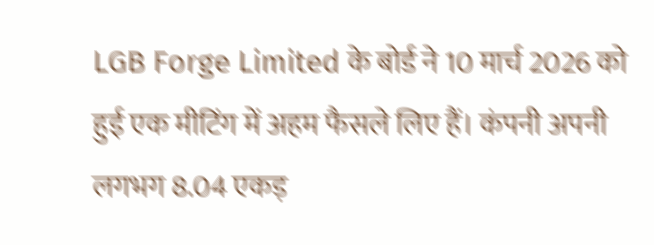LGB Forge Limited के बोर्ड ने 10 मार्च 2026 को हुई एक मीटिंग में अहम फैसले लिए हैं। कंपनी अपनी लगभग 8.04 एकड़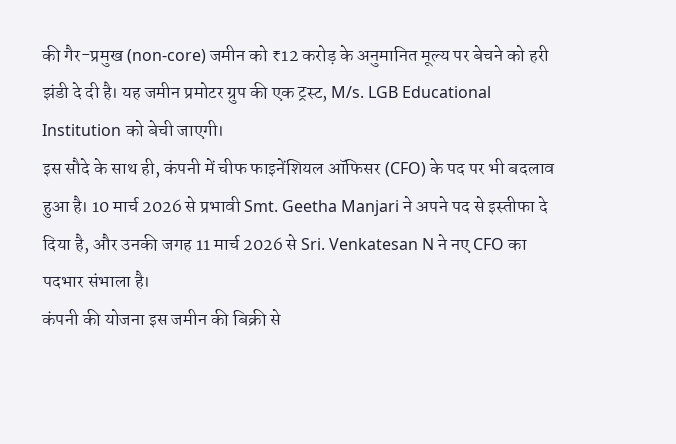की गैर-प्रमुख (non-core) जमीन को ₹12 करोड़ के अनुमानित मूल्य पर बेचने को हरी झंडी दे दी है। यह जमीन प्रमोटर ग्रुप की एक ट्रस्ट, M/s. LGB Educational Institution को बेची जाएगी।
इस सौदे के साथ ही, कंपनी में चीफ फाइनेंशियल ऑफिसर (CFO) के पद पर भी बदलाव हुआ है। 10 मार्च 2026 से प्रभावी Smt. Geetha Manjari ने अपने पद से इस्तीफा दे दिया है, और उनकी जगह 11 मार्च 2026 से Sri. Venkatesan N ने नए CFO का पदभार संभाला है।
कंपनी की योजना इस जमीन की बिक्री से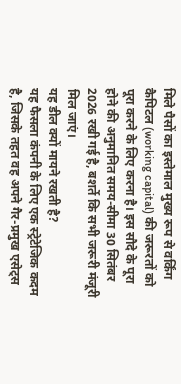मिले पैसों का इस्तेमाल मुख्य रूप से वर्किंग कैपिटल (working capital) की जरूरतों को पूरा करने के लिए करना है। इस सौदे के पूरा होने की अनुमानित समय-सीमा 30 सितंबर 2026 रखी गई है, बशर्ते कि सभी जरूरी मंजूरी मिल जाएं।
यह डील क्यों मायने रखती है?
यह फैसला कंपनी के लिए एक स्ट्रेटेजिक कदम है, जिसके तहत वह अपने गैर-प्रमुख एसेट्स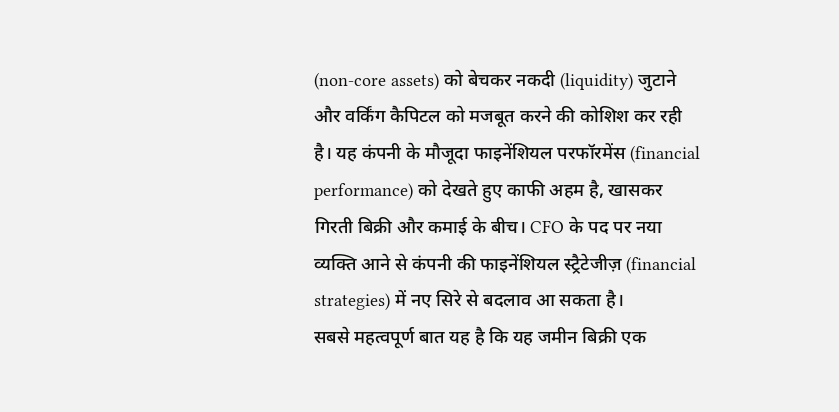(non-core assets) को बेचकर नकदी (liquidity) जुटाने और वर्किंग कैपिटल को मजबूत करने की कोशिश कर रही है। यह कंपनी के मौजूदा फाइनेंशियल परफॉरमेंस (financial performance) को देखते हुए काफी अहम है, खासकर गिरती बिक्री और कमाई के बीच। CFO के पद पर नया व्यक्ति आने से कंपनी की फाइनेंशियल स्ट्रैटेजीज़ (financial strategies) में नए सिरे से बदलाव आ सकता है।
सबसे महत्वपूर्ण बात यह है कि यह जमीन बिक्री एक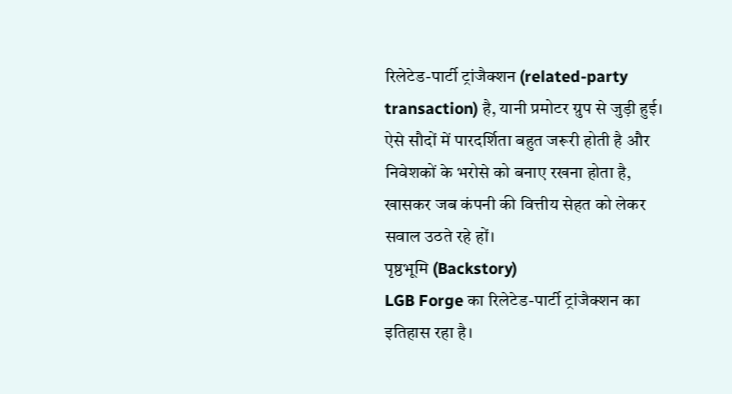रिलेटेड-पार्टी ट्रांजैक्शन (related-party transaction) है, यानी प्रमोटर ग्रुप से जुड़ी हुई। ऐसे सौदों में पारदर्शिता बहुत जरूरी होती है और निवेशकों के भरोसे को बनाए रखना होता है, खासकर जब कंपनी की वित्तीय सेहत को लेकर सवाल उठते रहे हों।
पृष्ठभूमि (Backstory)
LGB Forge का रिलेटेड-पार्टी ट्रांजैक्शन का इतिहास रहा है।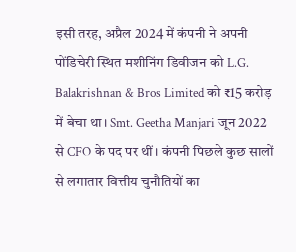इसी तरह, अप्रैल 2024 में कंपनी ने अपनी पोंडिचेरी स्थित मशीनिंग डिवीजन को L.G. Balakrishnan & Bros Limited को ₹15 करोड़ में बेचा था। Smt. Geetha Manjari जून 2022 से CFO के पद पर थीं। कंपनी पिछले कुछ सालों से लगातार वित्तीय चुनौतियों का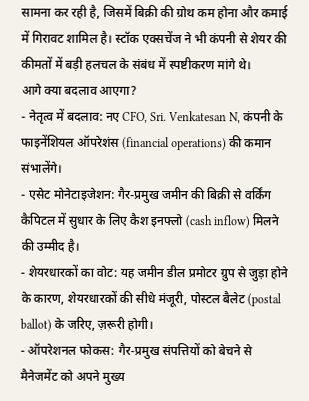सामना कर रही है, जिसमें बिक्री की ग्रोथ कम होना और कमाई में गिरावट शामिल है। स्टॉक एक्सचेंज ने भी कंपनी से शेयर की कीमतों में बड़ी हलचल के संबंध में स्पष्टीकरण मांगे थे।
आगे क्या बदलाव आएगा?
- नेतृत्व में बदलाव: नए CFO, Sri. Venkatesan N, कंपनी के फाइनेंशियल ऑपरेशंस (financial operations) की कमान संभालेंगे।
- एसेट मोनेटाइजेशन: गैर-प्रमुख जमीन की बिक्री से वर्किंग कैपिटल में सुधार के लिए कैश इनफ्लो (cash inflow) मिलने की उम्मीद है।
- शेयरधारकों का वोट: यह जमीन डील प्रमोटर ग्रुप से जुड़ा होने के कारण, शेयरधारकों की सीधे मंजूरी, पोस्टल बैलेट (postal ballot) के जरिए, ज़रूरी होगी।
- ऑपरेशनल फोकस: गैर-प्रमुख संपत्तियों को बेचने से मैनेजमेंट को अपने मुख्य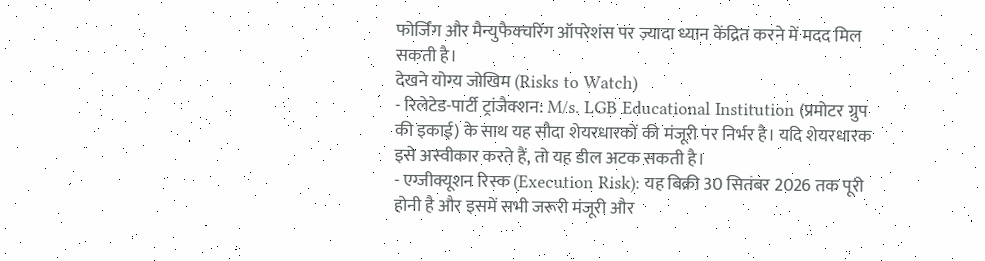फोर्जिंग और मैन्युफैक्चरिंग ऑपरेशंस पर ज़्यादा ध्यान केंद्रित करने में मदद मिल सकती है।
देखने योग्य जोखिम (Risks to Watch)
- रिलेटेड-पार्टी ट्रांजैक्शन: M/s. LGB Educational Institution (प्रमोटर ग्रुप की इकाई) के साथ यह सौदा शेयरधारकों की मंजूरी पर निर्भर है। यदि शेयरधारक इसे अस्वीकार करते हैं, तो यह डील अटक सकती है।
- एग्जीक्यूशन रिस्क (Execution Risk): यह बिक्री 30 सितंबर 2026 तक पूरी होनी है और इसमें सभी जरूरी मंजूरी और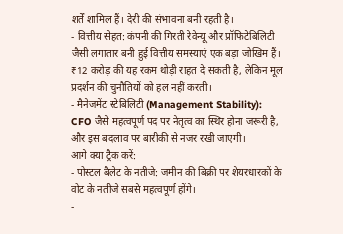शर्तें शामिल हैं। देरी की संभावना बनी रहती है।
- वित्तीय सेहत: कंपनी की गिरती रेवेन्यू और प्रॉफिटेबिलिटी जैसी लगातार बनी हुई वित्तीय समस्याएं एक बड़ा जोखिम हैं। ₹12 करोड़ की यह रकम थोड़ी राहत दे सकती है, लेकिन मूल प्रदर्शन की चुनौतियों को हल नहीं करती।
- मैनेजमेंट स्टेबिलिटी (Management Stability): CFO जैसे महत्वपूर्ण पद पर नेतृत्व का स्थिर होना जरूरी है, और इस बदलाव पर बारीकी से नजर रखी जाएगी।
आगे क्या ट्रैक करें:
- पोस्टल बैलेट के नतीजे: जमीन की बिक्री पर शेयरधारकों के वोट के नतीजे सबसे महत्वपूर्ण होंगे।
-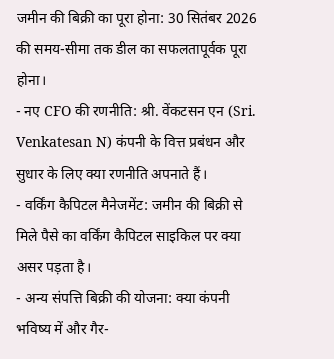जमीन की बिक्री का पूरा होना: 30 सितंबर 2026 की समय-सीमा तक डील का सफलतापूर्वक पूरा होना।
- नए CFO की रणनीति: श्री. वेंकटसन एन (Sri. Venkatesan N) कंपनी के वित्त प्रबंधन और सुधार के लिए क्या रणनीति अपनाते हैं।
- वर्किंग कैपिटल मैनेजमेंट: जमीन की बिक्री से मिले पैसे का वर्किंग कैपिटल साइकिल पर क्या असर पड़ता है।
- अन्य संपत्ति बिक्री की योजना: क्या कंपनी भविष्य में और गैर-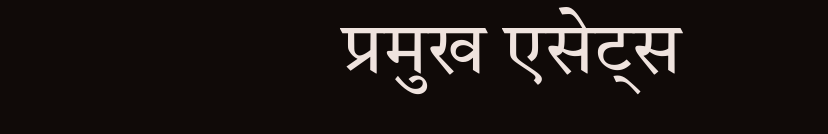प्रमुख एसेट्स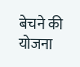बेचने की योजना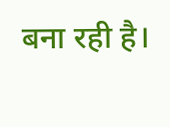बना रही है।